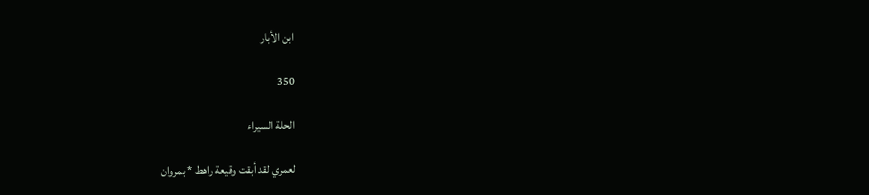ابن الأبار

350

الحلة السيراء

لعمري لقد أبقت وقيعة راهط * بمروان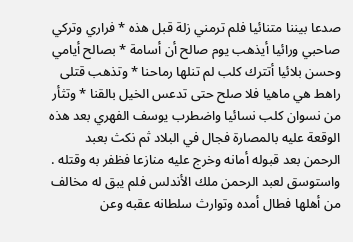صدعا بيننا متنائيا فلم ترمني زلة قبل هذه * فراري وتركي صاحبي ورائيا أيذهب يوم صالح أن أسامة * بصالح أيامي وحسن بلائيا أتترك كلب لم تنلها رماحنا * وتذهب قتلى راهط هي ماهيا فلا صلح حتى تدعس الخيل بالقنا * وتثأر من نسوان كلب نسائيا واضطرب يوسف الفهري بعد هذه الوقعة عليه بالمصارة فجال في البلاد ثم نكث بعبد الرحمن بعد قبوله أمانه وخرج عليه منازعا فظفر به وقتله . واستوسق لعبد الرحمن ملك الأندلس فلم يبق له مخالف من أهلها فطال أمده وتوارث سلطانه عقبه وعن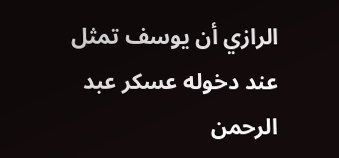الرازي أن يوسف تمثل عند دخوله عسكر عبد الرحمن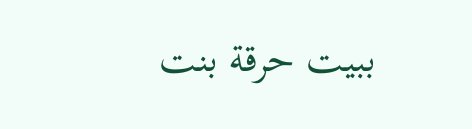ببيت حرقة بنت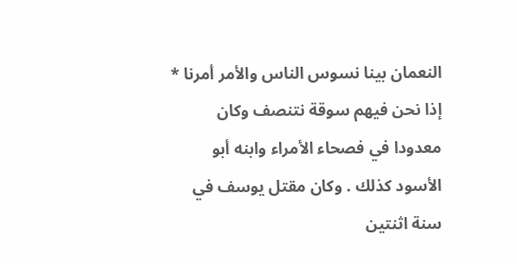النعمان بينا نسوس الناس والأمر أمرنا * إذا نحن فيهم سوقة نتنصف وكان معدودا في فصحاء الأمراء وابنه أبو الأسود كذلك . وكان مقتل يوسف في سنة اثنتين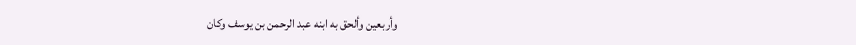وأربعين وألحق به ابنه عبد الرحمن بن يوسف وكان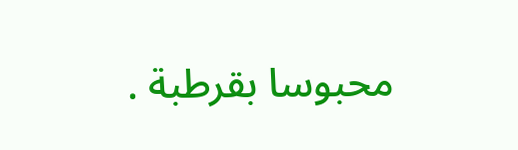محبوسا بقرطبة .